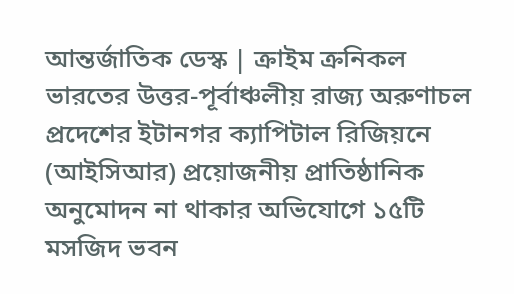আন্তর্জাতিক ডেস্ক | ক্রাইম ক্রনিকল
ভারতের উত্তর-পূর্বাঞ্চলীয় রাজ্য অরুণাচল প্রদেশের ইটানগর ক্যাপিটাল রিজিয়নে (আইসিআর) প্রয়োজনীয় প্রাতিষ্ঠানিক অনুমোদন না থাকার অভিযোগে ১৫টি মসজিদ ভবন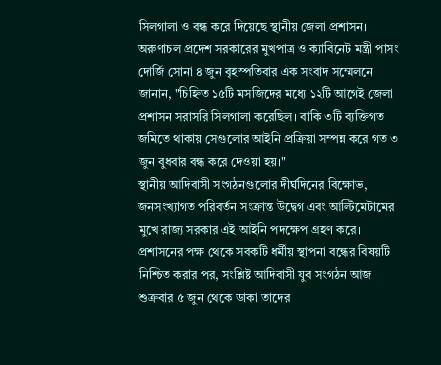সিলগালা ও বন্ধ করে দিয়েছে স্থানীয় জেলা প্রশাসন।
অরুণাচল প্রদেশ সরকারের মুখপাত্র ও ক্যাবিনেট মন্ত্রী পাসং দোর্জি সোনা ৪ জুন বৃহস্পতিবার এক সংবাদ সম্মেলনে জানান, "চিহ্নিত ১৫টি মসজিদের মধ্যে ১২টি আগেই জেলা প্রশাসন সরাসরি সিলগালা করেছিল। বাকি ৩টি ব্যক্তিগত জমিতে থাকায় সেগুলোর আইনি প্রক্রিয়া সম্পন্ন করে গত ৩ জুন বুধবার বন্ধ করে দেওয়া হয়।"
স্থানীয় আদিবাসী সংগঠনগুলোর দীর্ঘদিনের বিক্ষোভ, জনসংখ্যাগত পরিবর্তন সংক্রান্ত উদ্বেগ এবং আল্টিমেটামের মুখে রাজ্য সরকার এই আইনি পদক্ষেপ গ্রহণ করে।
প্রশাসনের পক্ষ থেকে সবকটি ধর্মীয় স্থাপনা বন্ধের বিষয়টি নিশ্চিত করার পর, সংশ্লিষ্ট আদিবাসী যুব সংগঠন আজ শুক্রবার ৫ জুন থেকে ডাকা তাদের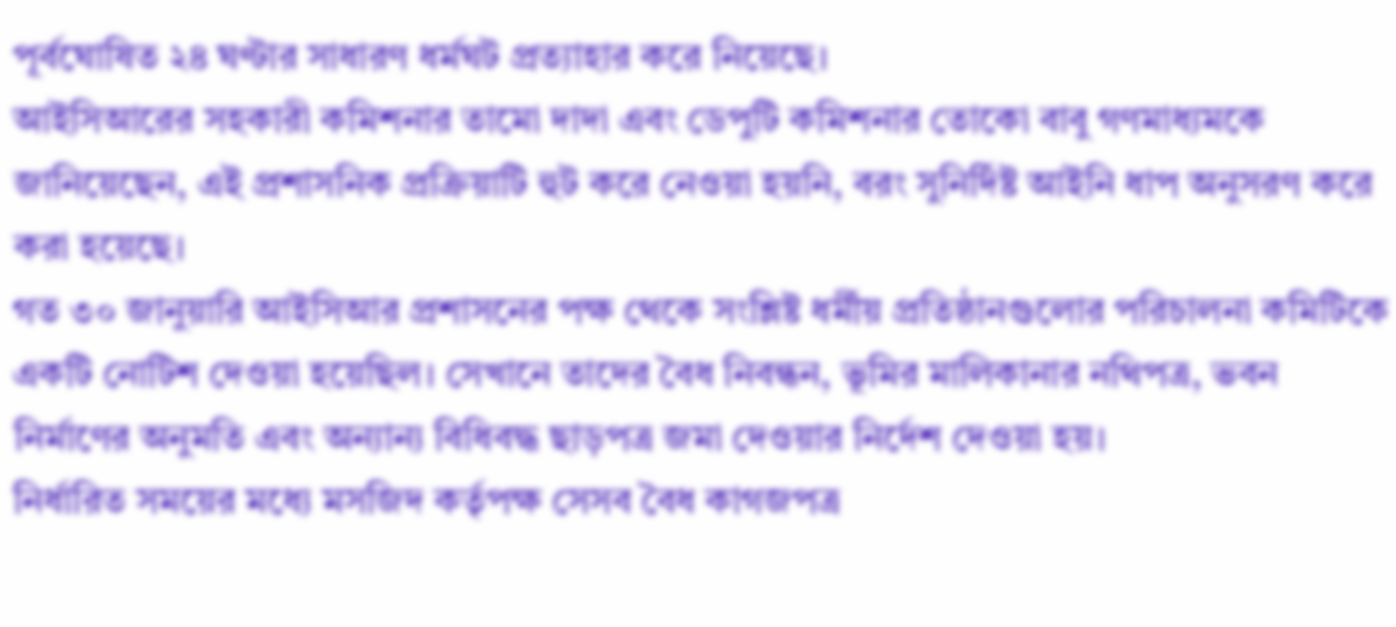পূর্বঘোষিত ২৪ ঘণ্টার সাধারণ ধর্মঘট প্রত্যাহার করে নিয়েছে।
আইসিআরের সহকারী কমিশনার তামো দাদা এবং ডেপুটি কমিশনার তোকো বাবু গণমাধ্যমকে জানিয়েছেন, এই প্রশাসনিক প্রক্রিয়াটি হুট করে নেওয়া হয়নি, বরং সুনির্দিষ্ট আইনি ধাপ অনুসরণ করে করা হয়েছে।
গত ৩০ জানুয়ারি আইসিআর প্রশাসনের পক্ষ থেকে সংশ্লিষ্ট ধর্মীয় প্রতিষ্ঠানগুলোর পরিচালনা কমিটিকে একটি নোটিশ দেওয়া হয়েছিল। সেখানে তাদের বৈধ নিবন্ধন, ভূমির মালিকানার নথিপত্র, ভবন নির্মাণের অনুমতি এবং অন্যান্য বিধিবদ্ধ ছাড়পত্র জমা দেওয়ার নির্দেশ দেওয়া হয়।
নির্ধারিত সময়ের মধ্যে মসজিদ কর্তৃপক্ষ সেসব বৈধ কাগজপত্র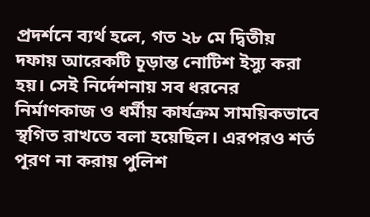প্রদর্শনে ব্যর্থ হলে, গত ২৮ মে দ্বিতীয় দফায় আরেকটি চূড়ান্ত নোটিশ ইস্যু করা হয়। সেই নির্দেশনায় সব ধরনের নির্মাণকাজ ও ধর্মীয় কার্যক্রম সাময়িকভাবে স্থগিত রাখতে বলা হয়েছিল। এরপরও শর্ত পূরণ না করায় পুলিশ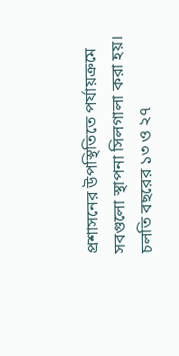প্রশাসনের উপস্থিতিতে পর্যায়ক্রমে সবগুলো স্থাপনা সিলগালা করা হয়।
চলতি বছরের ১৩ ও ২৭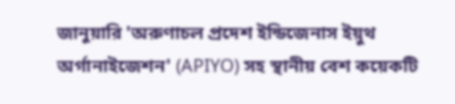জানুয়ারি 'অরুণাচল প্রদেশ ইন্ডিজেনাস ইয়ুথ অর্গানাইজেশন' (APIYO) সহ স্থানীয় বেশ কয়েকটি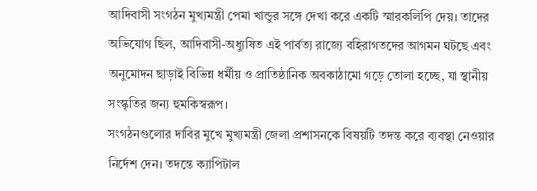আদিবাসী সংগঠন মুখ্যমন্ত্রী পেমা খান্ডুর সঙ্গে দেখা করে একটি স্মারকলিপি দেয়। তাদের অভিযোগ ছিল, আদিবাসী-অধ্যুষিত এই পার্বত্য রাজ্যে বহিরাগতদের আগমন ঘটছে এবং অনুমোদন ছাড়াই বিভিন্ন ধর্মীয় ও প্রাতিষ্ঠানিক অবকাঠামো গড়ে তোলা হচ্ছে, যা স্থানীয় সংস্কৃতির জন্য হুমকিস্বরূপ।
সংগঠনগুলোর দাবির মুখে মুখ্যমন্ত্রী জেলা প্রশাসনকে বিষয়টি তদন্ত করে ব্যবস্থা নেওয়ার নির্দেশ দেন। তদন্তে ক্যাপিটাল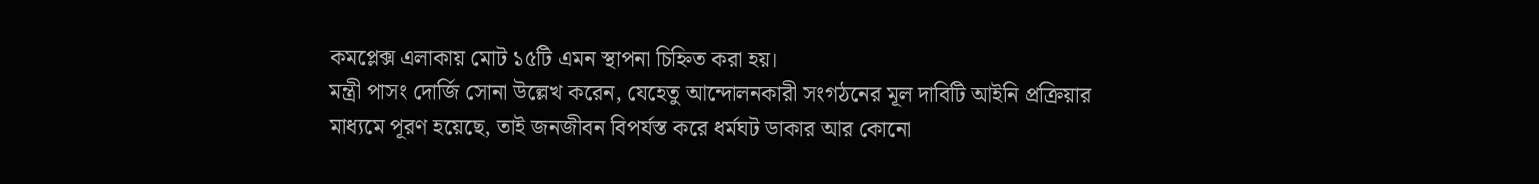কমপ্লেক্স এলাকায় মোট ১৫টি এমন স্থাপনা চিহ্নিত করা হয়।
মন্ত্রী পাসং দোর্জি সোনা উল্লেখ করেন, যেহেতু আন্দোলনকারী সংগঠনের মূল দাবিটি আইনি প্রক্রিয়ার মাধ্যমে পূরণ হয়েছে, তাই জনজীবন বিপর্যস্ত করে ধর্মঘট ডাকার আর কোনো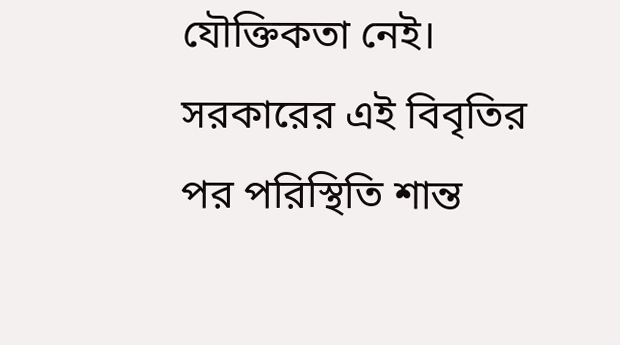যৌক্তিকতা নেই। সরকারের এই বিবৃতির পর পরিস্থিতি শান্ত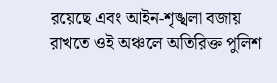রয়েছে এবং আইন-শৃঙ্খলা বজায় রাখতে ওই অঞ্চলে অতিরিক্ত পুলিশ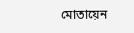মোতায়েন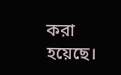করা হয়েছে।